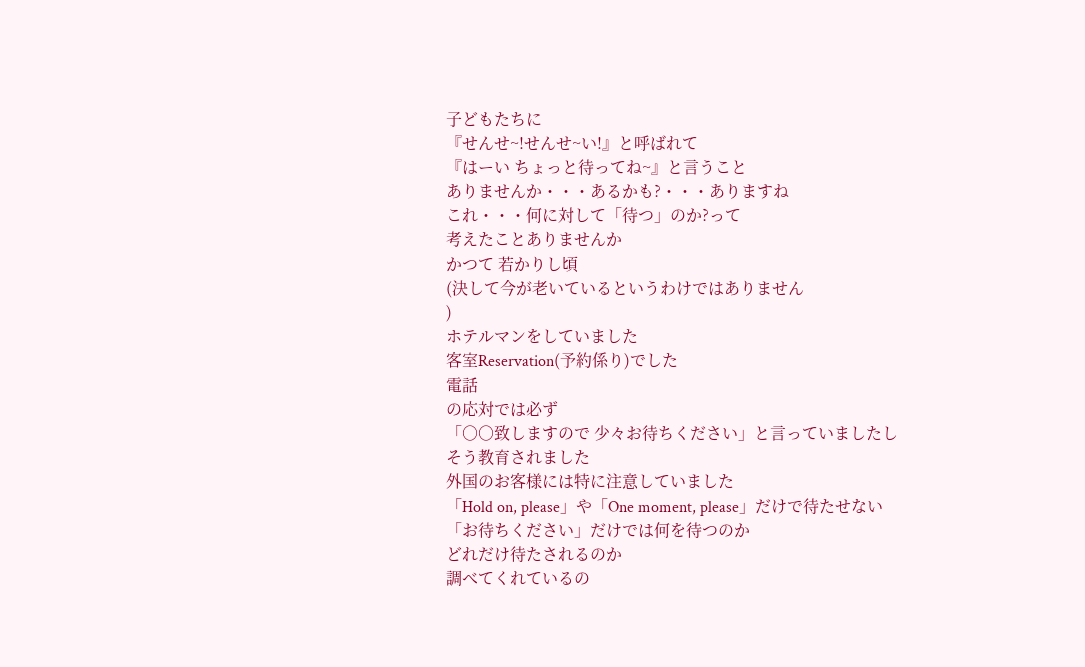子どもたちに
『せんせ~!せんせ~い!』と呼ばれて
『はーい ちょっと待ってね~』と言うこと
ありませんか・・・あるかも?・・・ありますね
これ・・・何に対して「待つ」のか?って
考えたことありませんか
かつて 若かりし頃
(決して今が老いているというわけではありません
)
ホテルマンをしていました
客室Reservation(予約係り)でした
電話
の応対では必ず
「○○致しますので 少々お待ちください」と言っていましたし
そう教育されました
外国のお客様には特に注意していました
「Hold on, please」や「One moment, please」だけで待たせない
「お待ちください」だけでは何を待つのか
どれだけ待たされるのか
調べてくれているの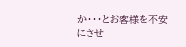か・・・とお客様を不安にさせ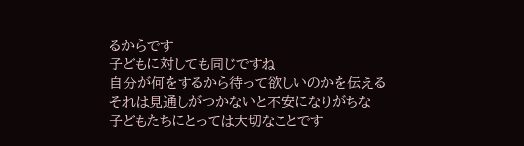るからです
子どもに対しても同じですね
自分が何をするから待って欲しいのかを伝える
それは見通しがつかないと不安になりがちな
子どもたちにとっては大切なことです